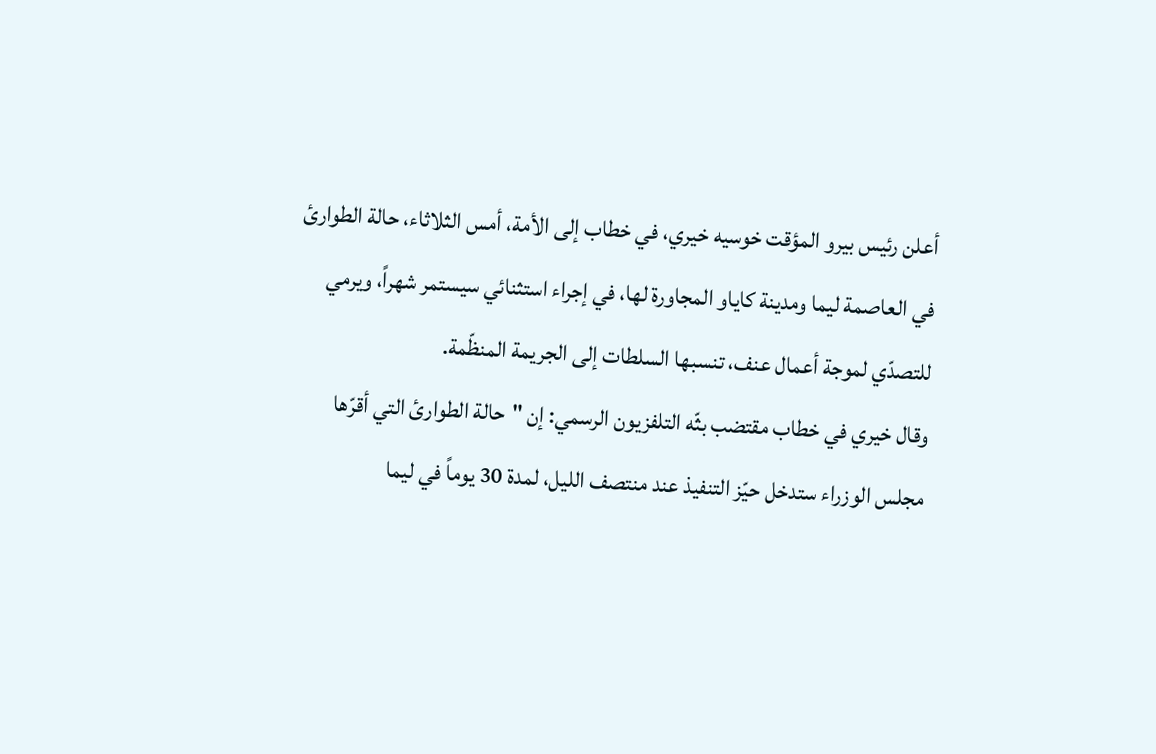أعلن رئيس بيرو المؤقت خوسيه خيري، في خطاب إلى الأمة، أمس الثلاثاء، حالة الطوارئ في العاصمة ليما ومدينة كاياو المجاورة لها، في إجراء استثنائي سيستمر شهراً، ويرمي للتصدّي لموجة أعمال عنف، تنسبها السلطات إلى الجريمة المنظّمة.
وقال خيري في خطاب مقتضب بثّه التلفزيون الرسمي: إن "حالة الطوارئ التي أقرّها مجلس الوزراء ستدخل حيّز التنفيذ عند منتصف الليل، لمدة 30 يوماً في ليما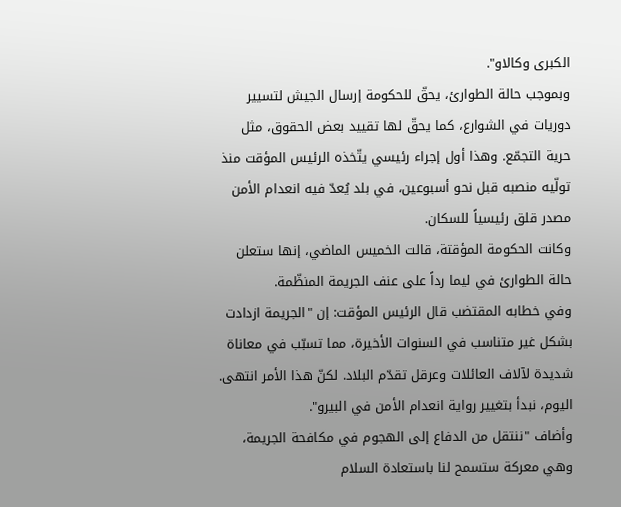الكبرى وكالاو".
وبموجب حالة الطوارئ، يحقّ للحكومة إرسال الجيش لتسيير دوريات في الشوارع، كما يحقّ لها تقييد بعض الحقوق، مثل حرية التجمّع. وهذا أول إجراء رئيسي يتّخذه الرئيس المؤقت منذ تولّيه منصبه قبل نحو أسبوعين، في بلد يُعدّ فيه انعدام الأمن مصدر قلق رئيسياً للسكان.
وكانت الحكومة المؤقتة، قالت الخميس الماضي، إنها ستعلن حالة الطوارئ في ليما رداً على عنف الجريمة المنظّمة.
وفي خطابه المقتضب قال الرئيس المؤقت: إن "الجريمة ازدادت بشكل غير متناسب في السنوات الأخيرة، مما تسبّب في معاناة شديدة لآلاف العائلات وعرقل تقدّم البلاد. لكنّ هذا الأمر انتهى. اليوم، نبدأ بتغيير رواية انعدام الأمن في البيرو".
وأضاف "ننتقل من الدفاع إلى الهجوم في مكافحة الجريمة، وهي معركة ستسمح لنا باستعادة السلام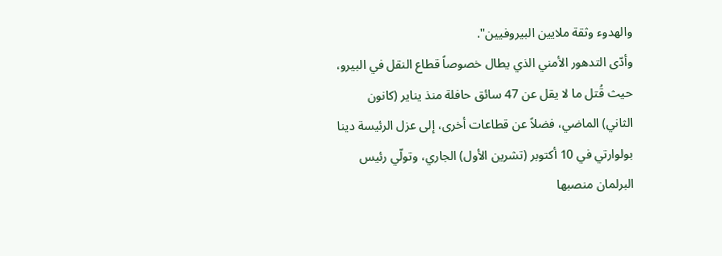والهدوء وثقة ملايين البيروفيين".
وأدّى التدهور الأمني الذي يطال خصوصاً قطاع النقل في البيرو، حيث قُتل ما لا يقل عن 47 سائق حافلة منذ يناير (كانون الثاني) الماضي، فضلاً عن قطاعات أخرى، إلى عزل الرئيسة دينا بولوارتي في 10 أكتوبر (تشرين الأول) الجاري، وتولّي رئيس البرلمان منصبها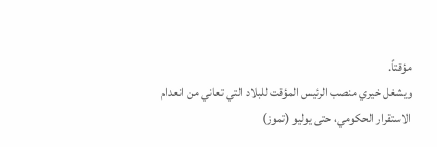مؤقتاً.
ويشغل خيري منصب الرئيس المؤقت للبلاد التي تعاني من انعدام الاستقرار الحكومي، حتى يوليو (تموز)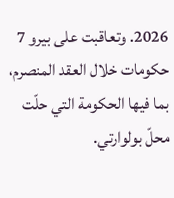2026. وتعاقبت على بيرو 7 حكومات خلال العقد المنصرم، بما فيها الحكومة التي حلّت محلّ بولوارتي.